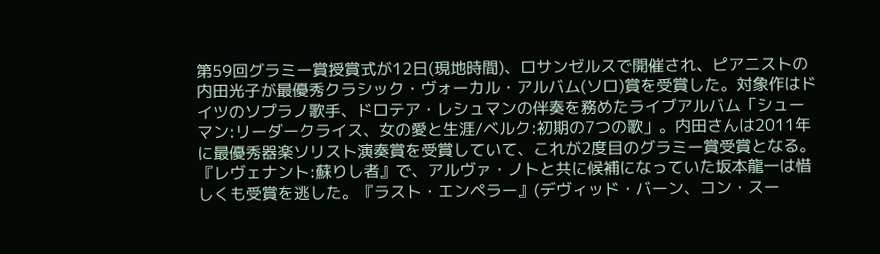第59回グラミー賞授賞式が12日(現地時間)、ロサンゼルスで開催され、ピアニストの内田光子が最優秀クラシック・ヴォーカル・アルバム(ソロ)賞を受賞した。対象作はドイツのソプラノ歌手、ドロテア・レシュマンの伴奏を務めたライブアルバム「シューマン:リーダークライス、女の愛と生涯/ベルク:初期の7つの歌」。内田さんは2011年に最優秀器楽ソリスト演奏賞を受賞していて、これが2度目のグラミー賞受賞となる。『レヴェナント:蘇りし者』で、アルヴァ・ノトと共に候補になっていた坂本龍一は惜しくも受賞を逃した。『ラスト・エンペラー』(デヴィッド・バーン、コン・スー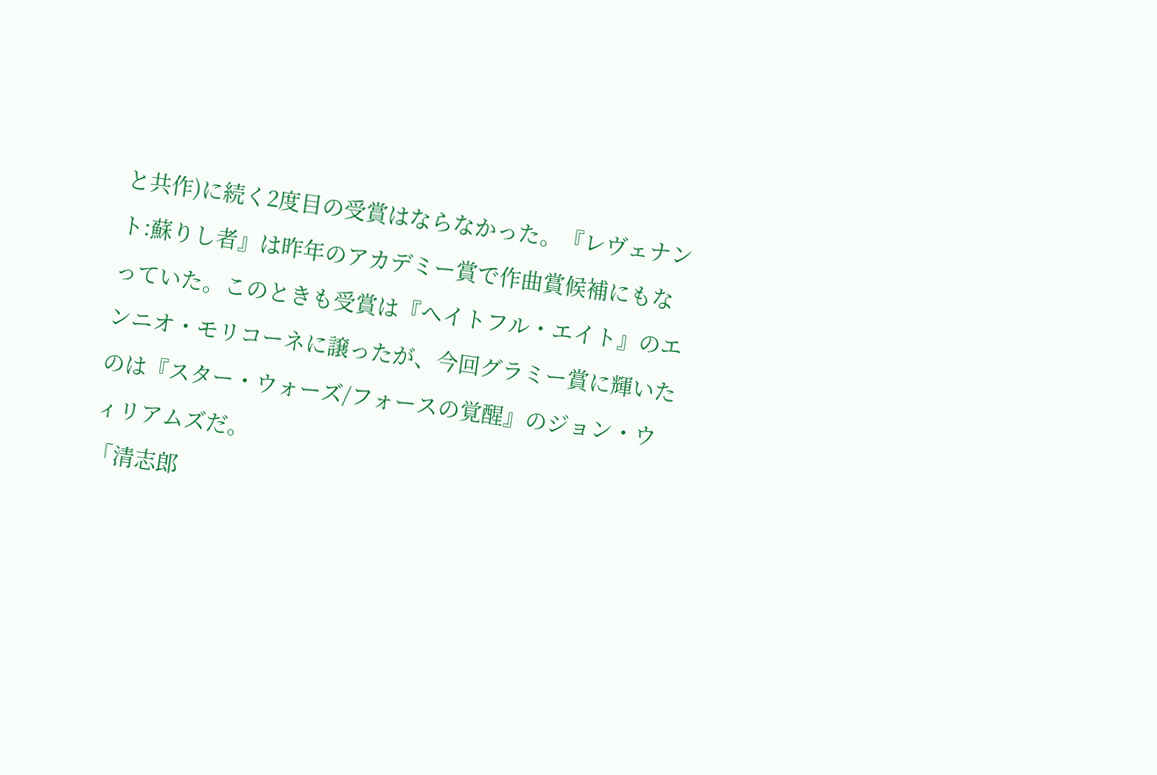と共作)に続く2度目の受賞はならなかった。『レヴェナント:蘇りし者』は昨年のアカデミー賞で作曲賞候補にもなっていた。このときも受賞は『ヘイトフル・エイト』のエンニオ・モリコーネに譲ったが、今回グラミー賞に輝いたのは『スター・ウォーズ/フォースの覚醒』のジョン・ウィリアムズだ。
「清志郎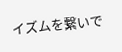イズムを繋いで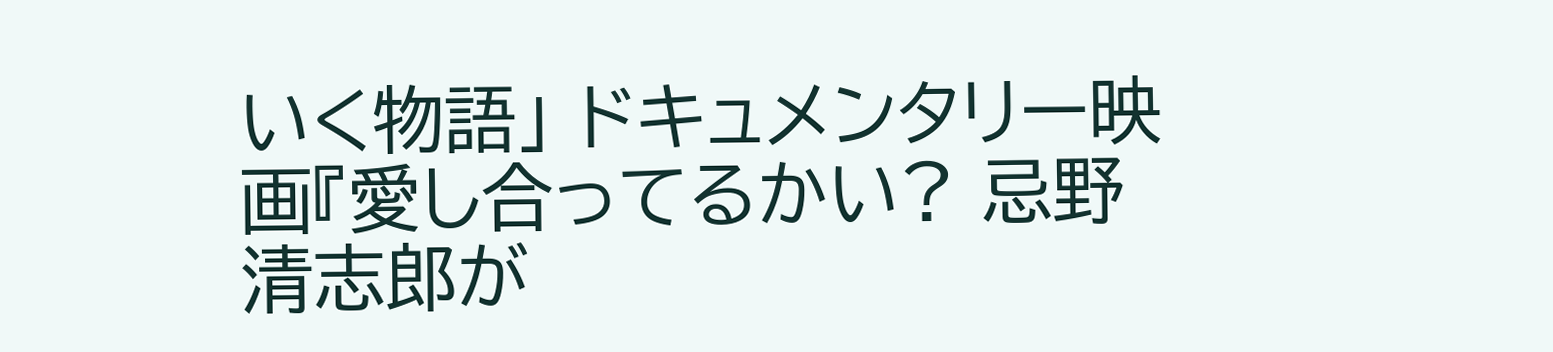いく物語」 ドキュメンタリー映画『愛し合ってるかい? 忌野清志郎が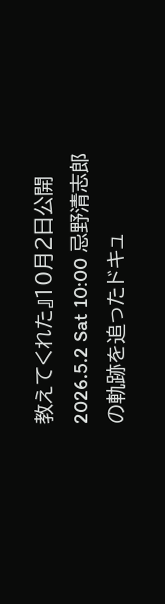教えてくれた』10月2日公開 2026.5.2 Sat 10:00 忌野清志郎の軌跡を追ったドキュ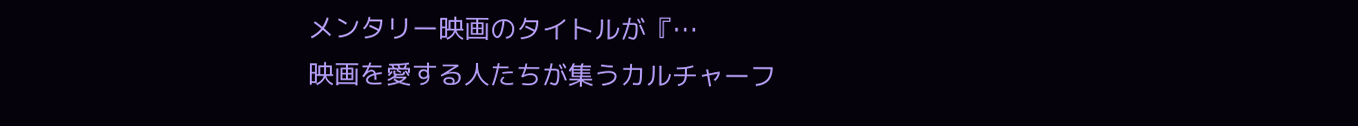メンタリー映画のタイトルが『…
映画を愛する人たちが集うカルチャーフ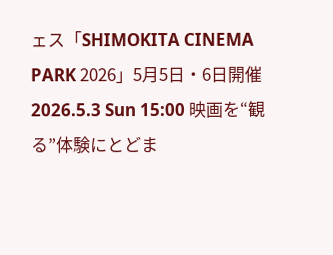ェス「SHIMOKITA CINEMA PARK 2026」5月5日・6日開催 2026.5.3 Sun 15:00 映画を“観る”体験にとどま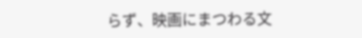らず、映画にまつわる文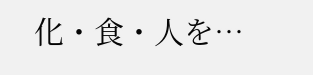化・食・人を…